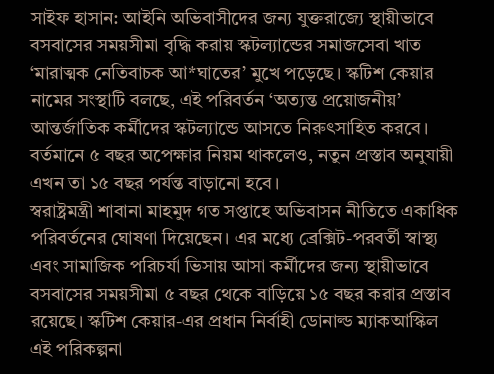সাইফ হাসান: আইনি অভিবাসীদের জন্য যুক্তরাজ্যে স্থায়ীভাবে বসবাসের সময়সীমা বৃদ্ধি করায় স্কটল্যান্ডের সমাজসেবা খাত ‘মারাত্মক নেতিবাচক আ*ঘাতের’ মুখে পড়েছে। স্কটিশ কেয়ার নামের সংস্থাটি বলছে, এই পরিবর্তন ‘অত্যন্ত প্রয়োজনীয়’ আন্তর্জাতিক কর্মীদের স্কটল্যান্ডে আসতে নিরুৎসাহিত করবে। বর্তমানে ৫ বছর অপেক্ষার নিয়ম থাকলেও, নতুন প্রস্তাব অনুযায়ী এখন তা ১৫ বছর পর্যন্ত বাড়ানো হবে।
স্বরাষ্ট্রমন্ত্রী শাবানা মাহমুদ গত সপ্তাহে অভিবাসন নীতিতে একাধিক পরিবর্তনের ঘোষণা দিয়েছেন। এর মধ্যে ব্রেক্সিট-পরবর্তী স্বাস্থ্য এবং সামাজিক পরিচর্যা ভিসায় আসা কর্মীদের জন্য স্থায়ীভাবে বসবাসের সময়সীমা ৫ বছর থেকে বাড়িয়ে ১৫ বছর করার প্রস্তাব রয়েছে। স্কটিশ কেয়ার-এর প্রধান নির্বাহী ডোনাল্ড ম্যাকআস্কিল এই পরিকল্পনা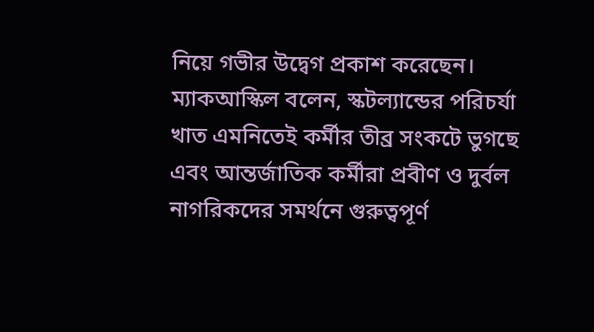নিয়ে গভীর উদ্বেগ প্রকাশ করেছেন।
ম্যাকআস্কিল বলেন, স্কটল্যান্ডের পরিচর্যা খাত এমনিতেই কর্মীর তীব্র সংকটে ভুগছে এবং আন্তর্জাতিক কর্মীরা প্রবীণ ও দুর্বল নাগরিকদের সমর্থনে গুরুত্বপূর্ণ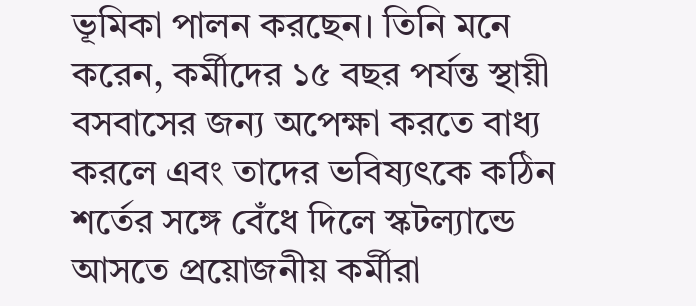ভূমিকা পালন করছেন। তিনি মনে করেন, কর্মীদের ১৫ বছর পর্যন্ত স্থায়ী বসবাসের জন্য অপেক্ষা করতে বাধ্য করলে এবং তাদের ভবিষ্যৎকে কঠিন শর্তের সঙ্গে বেঁধে দিলে স্কটল্যান্ডে আসতে প্রয়োজনীয় কর্মীরা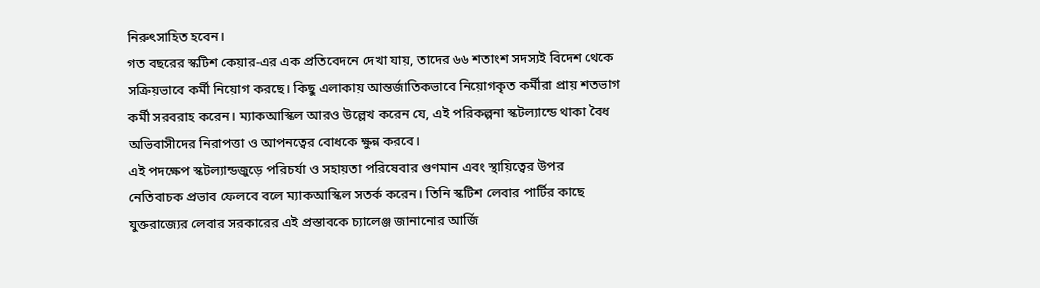নিরুৎসাহিত হবেন।
গত বছরের স্কটিশ কেয়ার-এর এক প্রতিবেদনে দেখা যায়, তাদের ৬৬ শতাংশ সদস্যই বিদেশ থেকে সক্রিয়ভাবে কর্মী নিয়োগ করছে। কিছু এলাকায় আন্তর্জাতিকভাবে নিয়োগকৃত কর্মীরা প্রায় শতভাগ কর্মী সরবরাহ করেন। ম্যাকআস্কিল আরও উল্লেখ করেন যে, এই পরিকল্পনা স্কটল্যান্ডে থাকা বৈধ অভিবাসীদের নিরাপত্তা ও আপনত্বের বোধকে ক্ষুন্ন করবে।
এই পদক্ষেপ স্কটল্যান্ডজুড়ে পরিচর্যা ও সহায়তা পরিষেবার গুণমান এবং স্থায়িত্বের উপর নেতিবাচক প্রভাব ফেলবে বলে ম্যাকআস্কিল সতর্ক করেন। তিনি স্কটিশ লেবার পার্টির কাছে যুক্তরাজ্যের লেবার সরকারের এই প্রস্তাবকে চ্যালেঞ্জ জানানোর আর্জি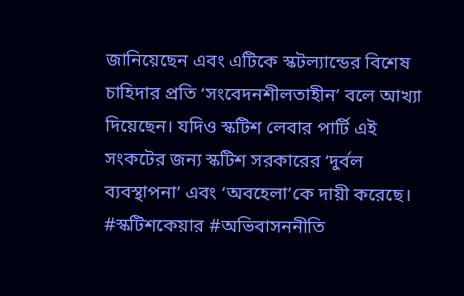জানিয়েছেন এবং এটিকে স্কটল্যান্ডের বিশেষ চাহিদার প্রতি ‘সংবেদনশীলতাহীন’ বলে আখ্যা দিয়েছেন। যদিও স্কটিশ লেবার পার্টি এই সংকটের জন্য স্কটিশ সরকারের ‘দুর্বল ব্যবস্থাপনা’ এবং ‘অবহেলা’কে দায়ী করেছে।
#স্কটিশকেয়ার #অভিবাসননীতি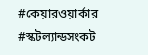#কেয়ারওয়ার্কার #স্কটল্যান্ডসংকট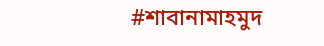#শাবানামাহমুদ